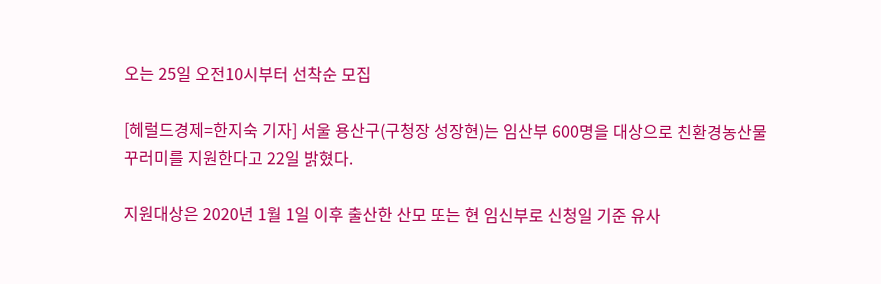오는 25일 오전10시부터 선착순 모집

[헤럴드경제=한지숙 기자] 서울 용산구(구청장 성장현)는 임산부 600명을 대상으로 친환경농산물 꾸러미를 지원한다고 22일 밝혔다.

지원대상은 2020년 1월 1일 이후 출산한 산모 또는 현 임신부로 신청일 기준 유사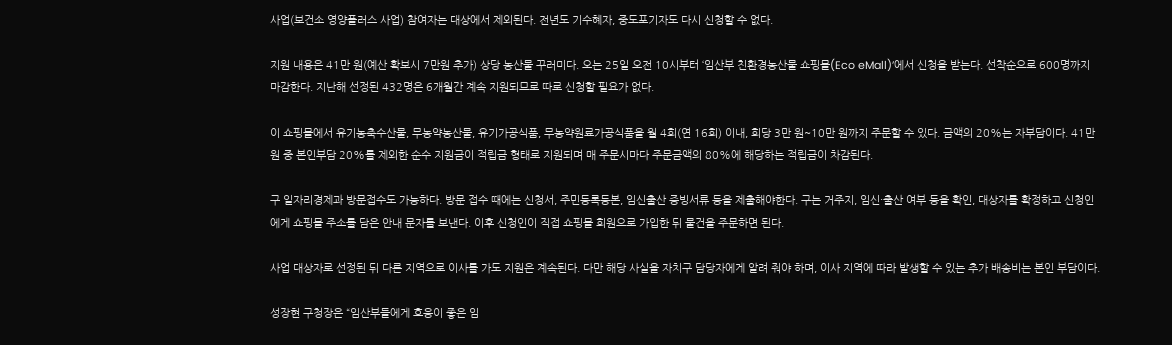사업(보건소 영양플러스 사업) 참여자는 대상에서 제외된다. 전년도 기수혜자, 중도포기자도 다시 신청할 수 없다.

지원 내용은 41만 원(예산 확보시 7만원 추가) 상당 농산물 꾸러미다. 오는 25일 오전 10시부터 ‘임산부 친환경농산물 쇼핑몰(Eco eMall)’에서 신청을 받는다. 선착순으로 600명까지 마감한다. 지난해 선정된 432명은 6개월간 계속 지원되므로 따로 신청할 필요가 없다.

이 쇼핑몰에서 유기농축수산물, 무농약농산물, 유기가공식품, 무농약원료가공식품을 월 4회(연 16회) 이내, 회당 3만 원~10만 원까지 주문할 수 있다. 금액의 20%는 자부담이다. 41만 원 중 본인부담 20%를 제외한 순수 지원금이 적립금 형태로 지원되며 매 주문시마다 주문금액의 80%에 해당하는 적립금이 차감된다.

구 일자리경제과 방문접수도 가능하다. 방문 접수 때에는 신청서, 주민등록등본, 임신출산 증빙서류 등을 제출해야한다. 구는 거주지, 임신·출산 여부 등을 확인, 대상자를 확정하고 신청인에게 쇼핑몰 주소를 담은 안내 문자를 보낸다. 이후 신청인이 직접 쇼핑몰 회원으로 가입한 뒤 물건을 주문하면 된다.

사업 대상자로 선정된 뒤 다른 지역으로 이사를 가도 지원은 계속된다. 다만 해당 사실을 자치구 담당자에게 알려 줘야 하며, 이사 지역에 따라 발생할 수 있는 추가 배송비는 본인 부담이다.

성장현 구청장은 “임산부들에게 호응이 좋은 임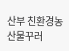산부 친환경농산물꾸러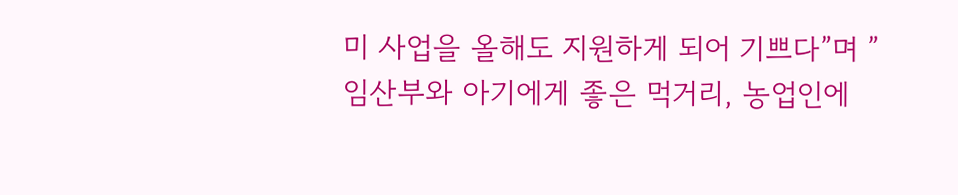미 사업을 올해도 지원하게 되어 기쁘다”며 ”임산부와 아기에게 좋은 먹거리, 농업인에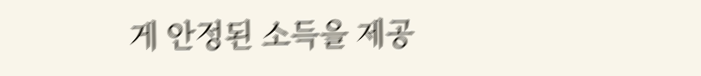게 안정된 소득을 제공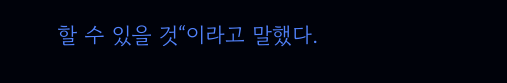할 수 있을 것“이라고 말했다.